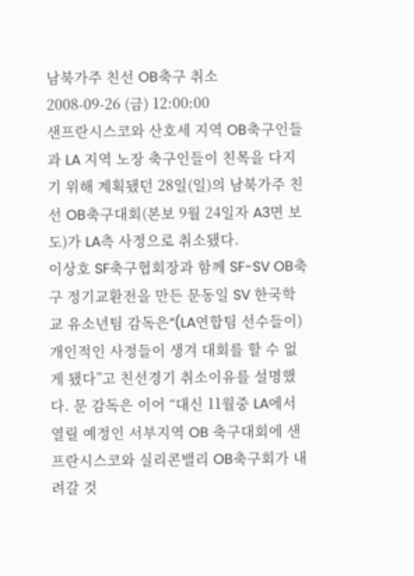남북가주 친선 OB축구 취소
2008-09-26 (금) 12:00:00
샌프란시스코와 산호세 지역 OB축구인들과 LA 지역 노장 축구인들이 친목을 다지기 위해 계획됐던 28일(일)의 남북가주 친선 OB축구대회(본보 9월 24일자 A3면 보도)가 LA측 사정으로 취소됐다.
이상호 SF축구협회장과 함께 SF-SV OB축구 정기교환전을 만든 문동일 SV 한국학교 유소년팀 감독은“(LA연합팀 선수들이) 개인적인 사정들이 생겨 대회를 할 수 없게 됐다”고 친선경기 취소이유를 설명했다. 문 감독은 이어 “대신 11월중 LA에서 열릴 예정인 서부지역 OB 축구대회에 샌프란시스코와 실리콘밸리 OB축구회가 내려갈 것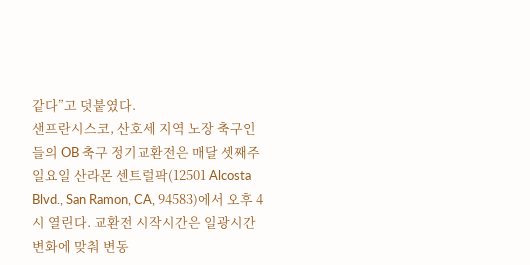같다”고 덧붙였다.
샌프란시스코, 산호세 지역 노장 축구인들의 OB 축구 정기교환전은 매달 셋째주 일요일 산라몬 센트럴팍(12501 Alcosta Blvd., San Ramon, CA, 94583)에서 오후 4시 열린다. 교환전 시작시간은 일광시간 변화에 맞춰 변동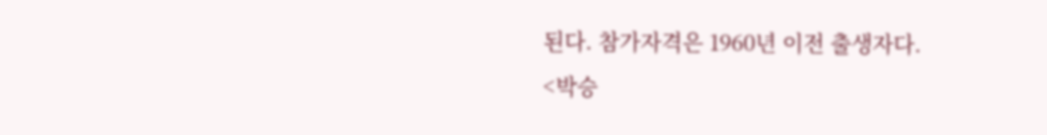된다. 참가자격은 1960년 이전 출생자다.
<박승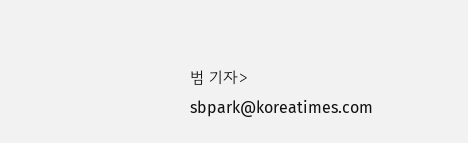범 기자> sbpark@koreatimes.com